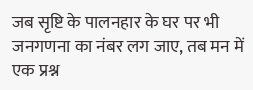जब सृष्टि के पालनहार के घर पर भी जनगणना का नंबर लग जाए, तब मन में एक प्रश्न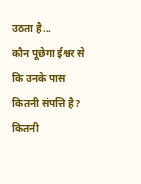उठता है...
कौन पूछेगा ईश्वर से कि उनके पास कितनी संपत्ति है?
कितनी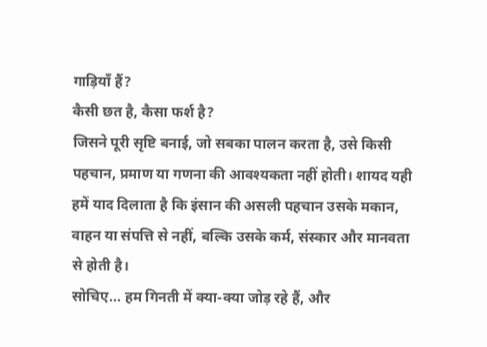गाड़ियाँ हैं?
कैसी छत है, कैसा फर्श है?
जिसने पूरी सृष्टि बनाई, जो सबका पालन करता है, उसे किसी पहचान, प्रमाण या गणना की आवश्यकता नहीं होती। शायद यही हमें याद दिलाता है कि इंसान की असली पहचान उसके मकान, वाहन या संपत्ति से नहीं, बल्कि उसके कर्म, संस्कार और मानवता से होती है।
सोचिए... हम गिनती में क्या-क्या जोड़ रहे हैं, और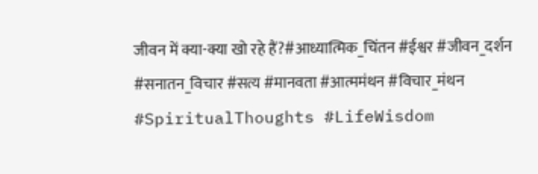जीवन में क्या-क्या खो रहे हैं?#आध्यात्मिक_चिंतन #ईश्वर #जीवन_दर्शन #सनातन_विचार #सत्य #मानवता #आत्ममंथन #विचार_मंथन #SpiritualThoughts #LifeWisdom